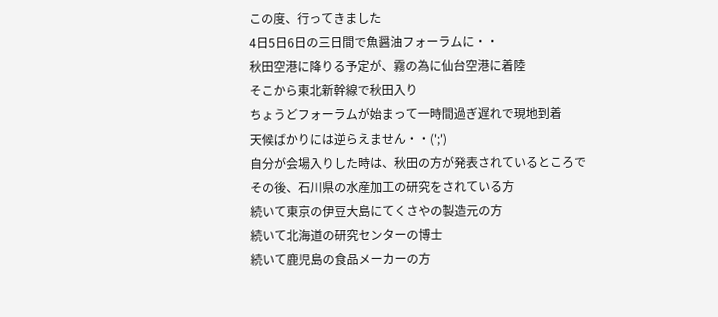この度、行ってきました
4日5日6日の三日間で魚醤油フォーラムに・・
秋田空港に降りる予定が、霧の為に仙台空港に着陸
そこから東北新幹線で秋田入り
ちょうどフォーラムが始まって一時間過ぎ遅れで現地到着
天候ばかりには逆らえません・・(';')
自分が会場入りした時は、秋田の方が発表されているところで
その後、石川県の水産加工の研究をされている方
続いて東京の伊豆大島にてくさやの製造元の方
続いて北海道の研究センターの博士
続いて鹿児島の食品メーカーの方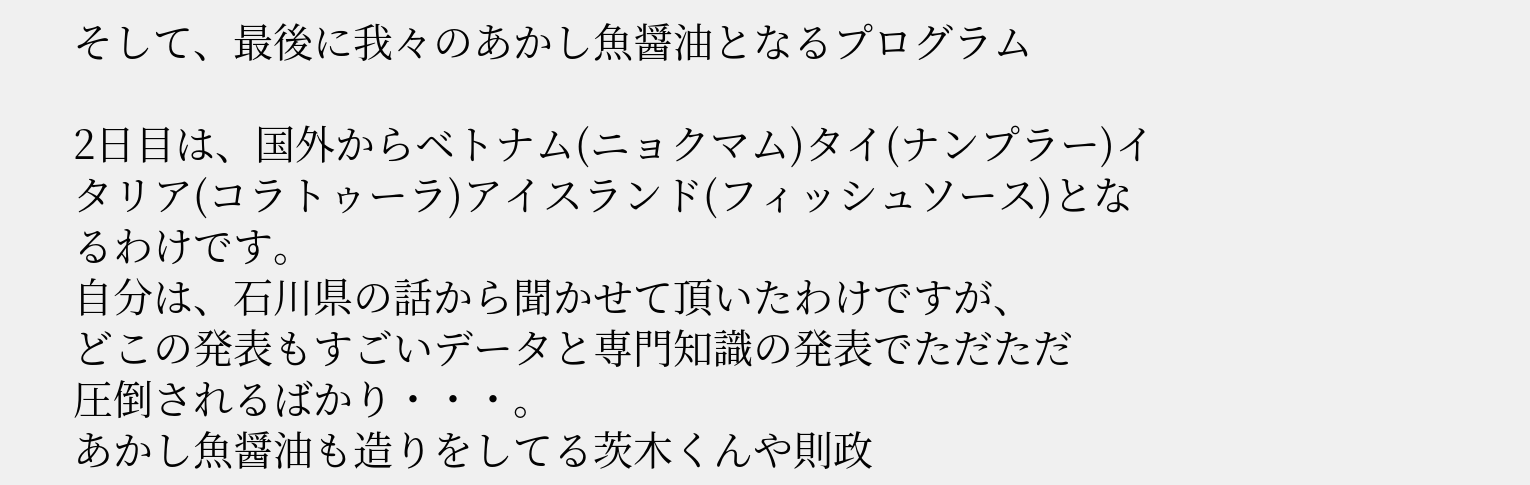そして、最後に我々のあかし魚醤油となるプログラム

2日目は、国外からベトナム(ニョクマム)タイ(ナンプラー)イタリア(コラトゥーラ)アイスランド(フィッシュソース)となるわけです。
自分は、石川県の話から聞かせて頂いたわけですが、
どこの発表もすごいデータと専門知識の発表でただただ
圧倒されるばかり・・・。
あかし魚醤油も造りをしてる茨木くんや則政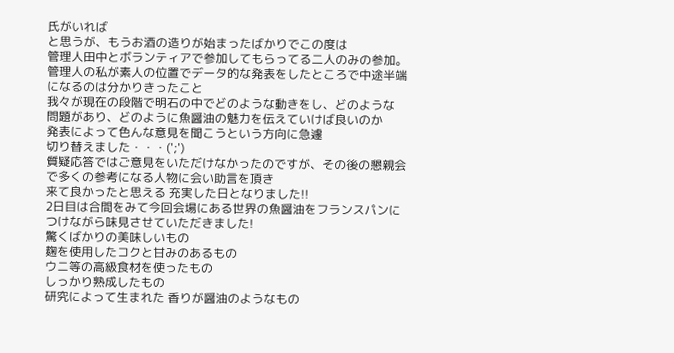氏がいれば
と思うが、もうお酒の造りが始まったばかりでこの度は
管理人田中とボランティアで参加してもらってる二人のみの参加。
管理人の私が素人の位置でデータ的な発表をしたところで中途半端
になるのは分かりきったこと
我々が現在の段階で明石の中でどのような動きをし、どのような
問題があり、どのように魚醤油の魅力を伝えていけば良いのか
発表によって色んな意見を聞こうという方向に急遽
切り替えました・・・(';')
質疑応答ではご意見をいただけなかったのですが、その後の懇親会
で多くの参考になる人物に会い助言を頂き
来て良かったと思える 充実した日となりました!!
2日目は合間をみて今回会場にある世界の魚醤油をフランスパンに
つけながら味見させていただきました!
驚くばかりの美味しいもの
麹を使用したコクと甘みのあるもの
ウニ等の高級食材を使ったもの
しっかり熟成したもの
研究によって生まれた 香りが醤油のようなもの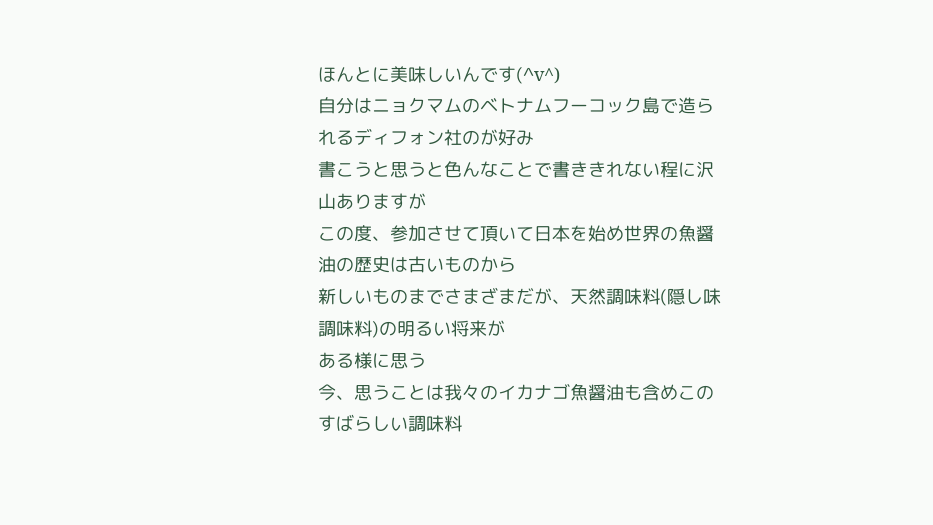ほんとに美味しいんです(^v^)
自分はニョクマムのベトナムフーコック島で造られるディフォン社のが好み
書こうと思うと色んなことで書ききれない程に沢山ありますが
この度、参加させて頂いて日本を始め世界の魚醤油の歴史は古いものから
新しいものまでさまざまだが、天然調味料(隠し味調味料)の明るい将来が
ある様に思う
今、思うことは我々のイカナゴ魚醤油も含めこのすばらしい調味料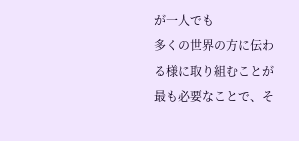が一人でも
多くの世界の方に伝わる様に取り組むことが最も必要なことで、そ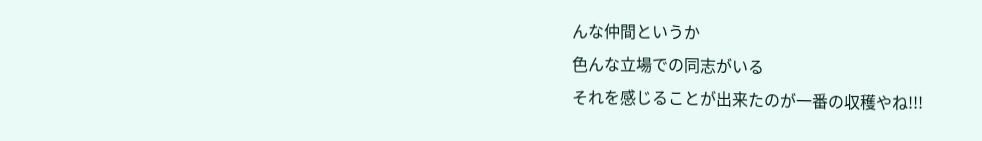んな仲間というか
色んな立場での同志がいる
それを感じることが出来たのが一番の収穫やね!!!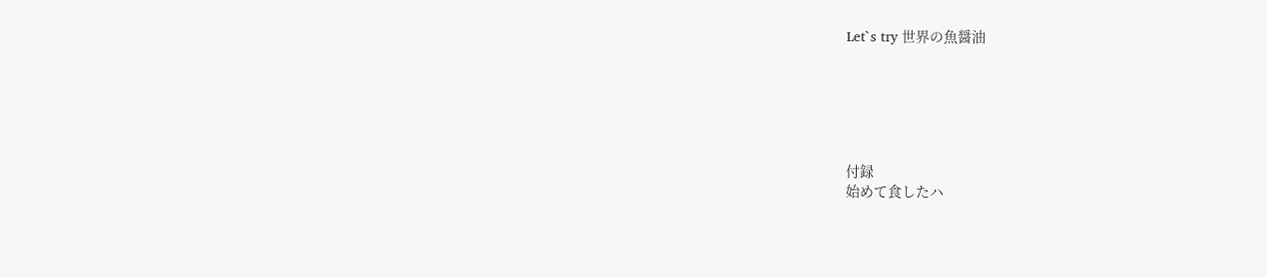Let`s try 世界の魚醤油






付録
始めて食したハ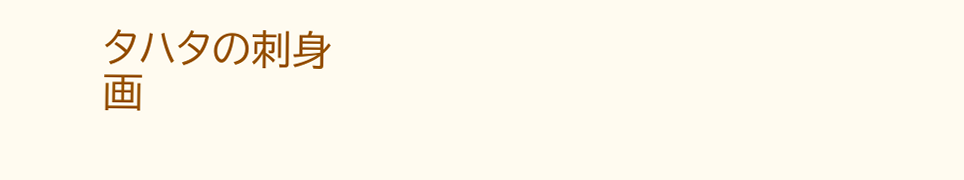タハタの刺身
画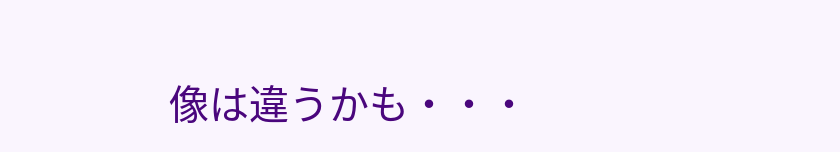像は違うかも・・・